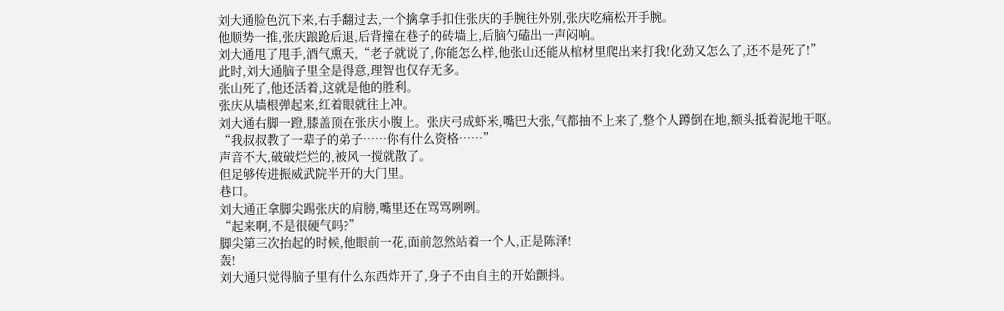刘大通脸色沉下来,右手翻过去,一个擒拿手扣住张庆的手腕往外别,张庆吃痛松开手腕。
他顺势一推,张庆踉跄后退,后背撞在巷子的砖墙上,后脑勺磕出一声闷响。
刘大通甩了甩手,酒气熏天,“老子就说了,你能怎么样,他张山还能从棺材里爬出来打我!化劲又怎么了,还不是死了!”
此时,刘大通脑子里全是得意,理智也仅存无多。
张山死了,他还活着,这就是他的胜利。
张庆从墙根弹起来,红着眼就往上冲。
刘大通右脚一蹬,膝盖顶在张庆小腹上。张庆弓成虾米,嘴巴大张,气都抽不上来了,整个人蹲倒在地,额头抵着泥地干呕。
“我叔叔教了一辈子的弟子……你有什么资格……”
声音不大,破破烂烂的,被风一搅就散了。
但足够传进振威武院半开的大门里。
巷口。
刘大通正拿脚尖踢张庆的肩膀,嘴里还在骂骂咧咧。
“起来啊,不是很硬气吗?”
脚尖第三次抬起的时候,他眼前一花,面前忽然站着一个人,正是陈泽!
轰!
刘大通只觉得脑子里有什么东西炸开了,身子不由自主的开始颤抖。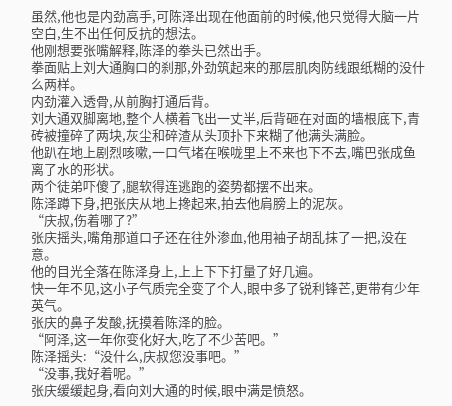虽然,他也是内劲高手,可陈泽出现在他面前的时候,他只觉得大脑一片空白,生不出任何反抗的想法。
他刚想要张嘴解释,陈泽的拳头已然出手。
拳面贴上刘大通胸口的刹那,外劲筑起来的那层肌肉防线跟纸糊的没什么两样。
内劲灌入透骨,从前胸打通后背。
刘大通双脚离地,整个人横着飞出一丈半,后背砸在对面的墙根底下,青砖被撞碎了两块,灰尘和碎渣从头顶扑下来糊了他满头满脸。
他趴在地上剧烈咳嗽,一口气堵在喉咙里上不来也下不去,嘴巴张成鱼离了水的形状。
两个徒弟吓傻了,腿软得连逃跑的姿势都摆不出来。
陈泽蹲下身,把张庆从地上搀起来,拍去他肩膀上的泥灰。
“庆叔,伤着哪了?”
张庆摇头,嘴角那道口子还在往外渗血,他用袖子胡乱抹了一把,没在意。
他的目光全落在陈泽身上,上上下下打量了好几遍。
快一年不见,这小子气质完全变了个人,眼中多了锐利锋芒,更带有少年英气。
张庆的鼻子发酸,抚摸着陈泽的脸。
“阿泽,这一年你变化好大,吃了不少苦吧。”
陈泽摇头:“没什么,庆叔您没事吧。”
“没事,我好着呢。”
张庆缓缓起身,看向刘大通的时候,眼中满是愤怒。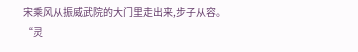宋乘风从振威武院的大门里走出来,步子从容。
“灵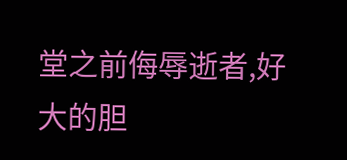堂之前侮辱逝者,好大的胆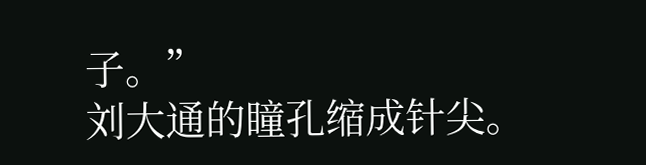子。”
刘大通的瞳孔缩成针尖。